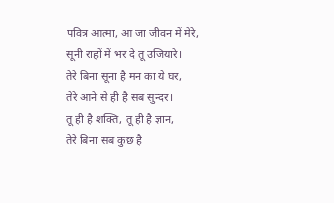पवित्र आत्मा, आ जा जीवन में मेरे,
सूनी राहों में भर दे तू उजियारे।
तेरे बिना सूना है मन का ये घर,
तेरे आने से ही है सब सुन्दर।
तू ही है शक्ति, तू ही है ज्ञान,
तेरे बिना सब कुछ है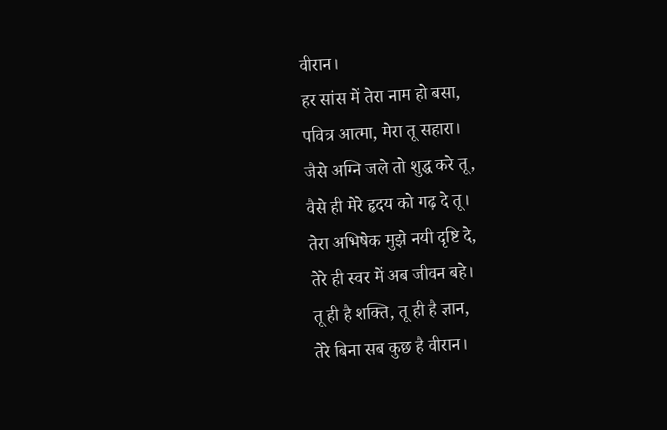वीरान।
हर सांस में तेरा नाम हो बसा,
पवित्र आत्मा, मेरा तू सहारा।
जैसे अग्नि जले तो शुद्ध करे तू,
वैसे ही मेरे हृदय को गढ़ दे तू।
तेरा अभिषेक मुझे नयी दृष्टि दे,
तेरे ही स्वर में अब जीवन बहे।
तू ही है शक्ति, तू ही है ज्ञान,
तेरे बिना सब कुछ है वीरान।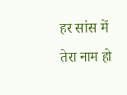हर सांस में तेरा नाम हो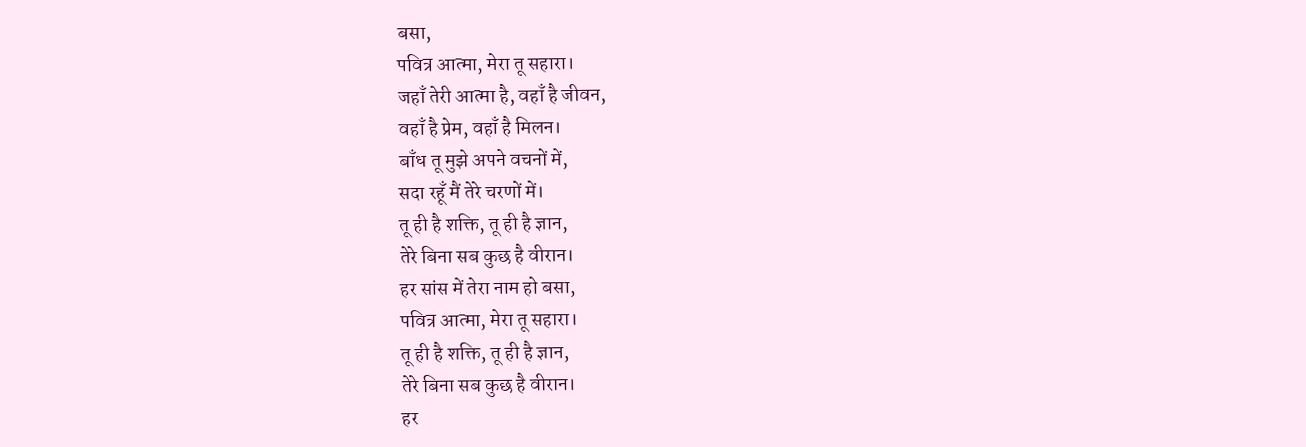बसा,
पवित्र आत्मा, मेरा तू सहारा।
जहाँ तेरी आत्मा है, वहाँ है जीवन,
वहाँ है प्रेम, वहाँ है मिलन।
बाँध तू मुझे अपने वचनों में,
सदा रहूँ मैं तेरे चरणों में।
तू ही है शक्ति, तू ही है ज्ञान,
तेरे बिना सब कुछ है वीरान।
हर सांस में तेरा नाम हो बसा,
पवित्र आत्मा, मेरा तू सहारा।
तू ही है शक्ति, तू ही है ज्ञान,
तेरे बिना सब कुछ है वीरान।
हर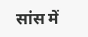सांस में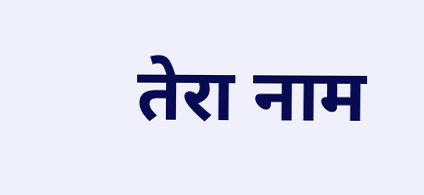तेरा नाम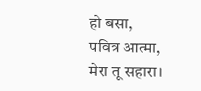हो बसा,
पवित्र आत्मा, मेरा तू सहारा।